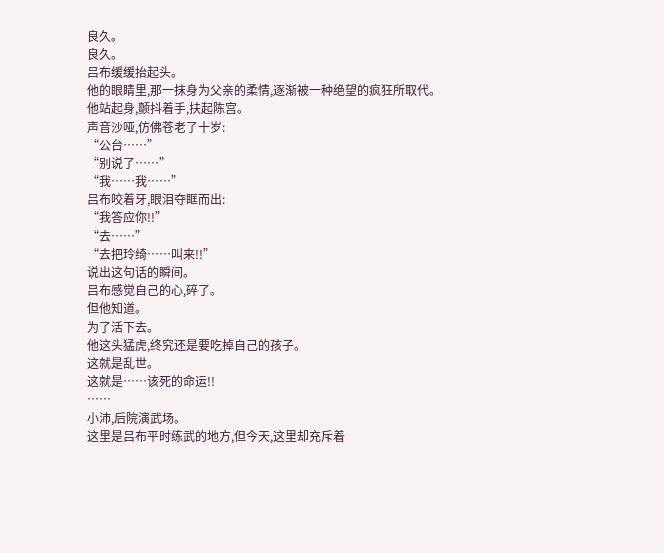良久。
良久。
吕布缓缓抬起头。
他的眼睛里,那一抹身为父亲的柔情,逐渐被一种绝望的疯狂所取代。
他站起身,颤抖着手,扶起陈宫。
声音沙哑,仿佛苍老了十岁:
“公台……”
“别说了……”
“我……我……”
吕布咬着牙,眼泪夺眶而出:
“我答应你!!”
“去……”
“去把玲绮……叫来!!”
说出这句话的瞬间。
吕布感觉自己的心,碎了。
但他知道。
为了活下去。
他这头猛虎,终究还是要吃掉自己的孩子。
这就是乱世。
这就是……该死的命运!!
……
小沛,后院演武场。
这里是吕布平时练武的地方,但今天,这里却充斥着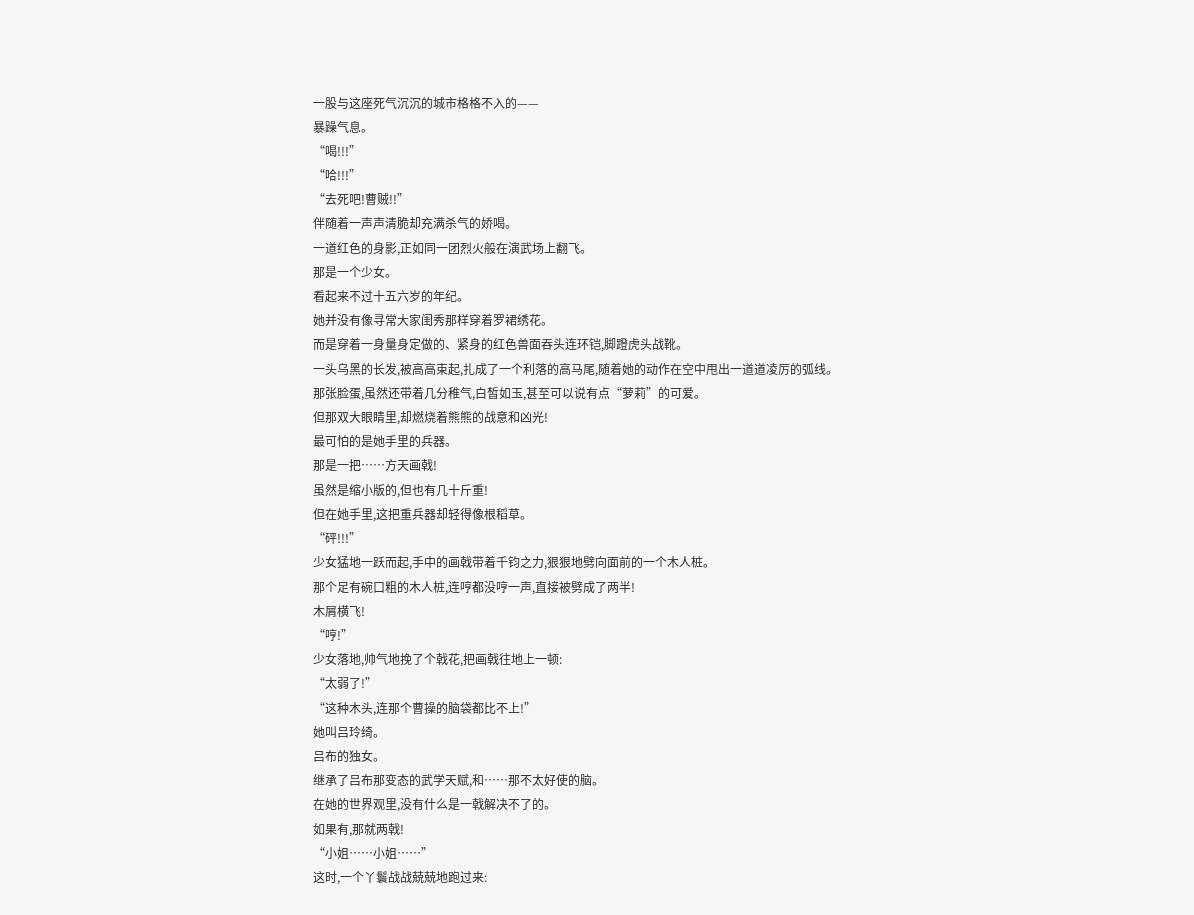一股与这座死气沉沉的城市格格不入的——
暴躁气息。
“喝!!!”
“哈!!!”
“去死吧!曹贼!!”
伴随着一声声清脆却充满杀气的娇喝。
一道红色的身影,正如同一团烈火般在演武场上翻飞。
那是一个少女。
看起来不过十五六岁的年纪。
她并没有像寻常大家闺秀那样穿着罗裙绣花。
而是穿着一身量身定做的、紧身的红色兽面吞头连环铠,脚蹬虎头战靴。
一头乌黑的长发,被高高束起,扎成了一个利落的高马尾,随着她的动作在空中甩出一道道凌厉的弧线。
那张脸蛋,虽然还带着几分稚气,白皙如玉,甚至可以说有点“萝莉”的可爱。
但那双大眼睛里,却燃烧着熊熊的战意和凶光!
最可怕的是她手里的兵器。
那是一把……方天画戟!
虽然是缩小版的,但也有几十斤重!
但在她手里,这把重兵器却轻得像根稻草。
“砰!!!”
少女猛地一跃而起,手中的画戟带着千钧之力,狠狠地劈向面前的一个木人桩。
那个足有碗口粗的木人桩,连哼都没哼一声,直接被劈成了两半!
木屑横飞!
“哼!”
少女落地,帅气地挽了个戟花,把画戟往地上一顿:
“太弱了!”
“这种木头,连那个曹操的脑袋都比不上!”
她叫吕玲绮。
吕布的独女。
继承了吕布那变态的武学天赋,和……那不太好使的脑。
在她的世界观里,没有什么是一戟解决不了的。
如果有,那就两戟!
“小姐……小姐……”
这时,一个丫鬟战战兢兢地跑过来: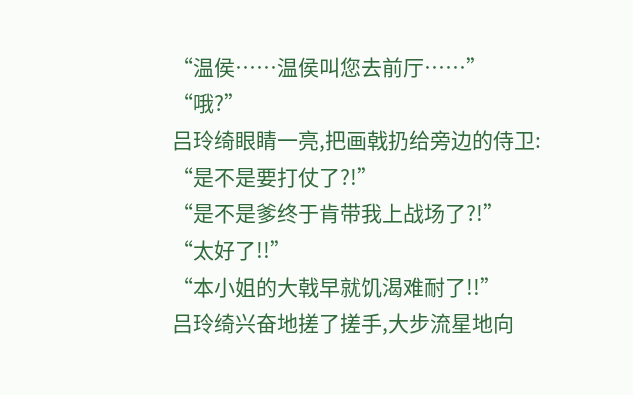“温侯……温侯叫您去前厅……”
“哦?”
吕玲绮眼睛一亮,把画戟扔给旁边的侍卫:
“是不是要打仗了?!”
“是不是爹终于肯带我上战场了?!”
“太好了!!”
“本小姐的大戟早就饥渴难耐了!!”
吕玲绮兴奋地搓了搓手,大步流星地向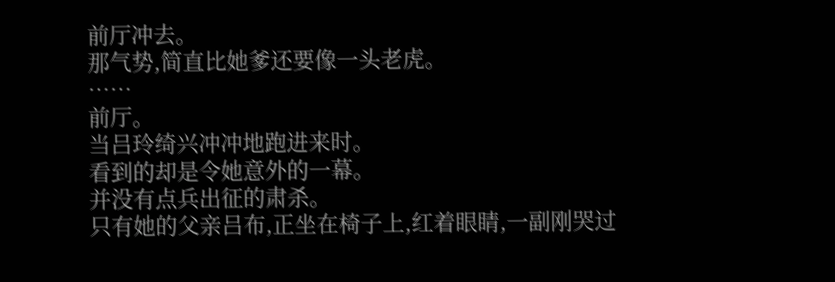前厅冲去。
那气势,简直比她爹还要像一头老虎。
……
前厅。
当吕玲绮兴冲冲地跑进来时。
看到的却是令她意外的一幕。
并没有点兵出征的肃杀。
只有她的父亲吕布,正坐在椅子上,红着眼睛,一副刚哭过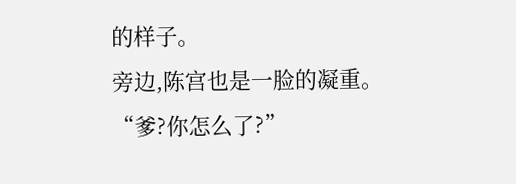的样子。
旁边,陈宫也是一脸的凝重。
“爹?你怎么了?”